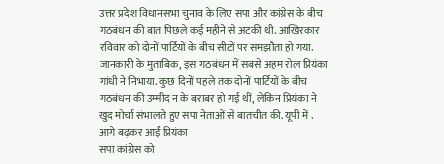उत्तर प्रदेश विधानसभा चुनाव के लिए सपा और कांग्रेस के बीच गठबंधन की बात पिछले कई महीने से अटकी थी. आखिरकार रविवार को दोनों पार्टियों के बीच सीटों पर समझौता हो गया. जानकारी के मुताबिक, इस गठबंधन में सबसे अहम रोल प्रियंका गांधी ने निभाया. कुछ दिनों पहले तक दोनों पार्टियों के बीच गठबंधन की उम्मीद न के बराबर हो गई थीं, लेकिन प्रियंका ने खुद मोर्चा संभालते हुए सपा नेताओं से बातचीत की. यूपी में .
आगे बढ़कर आईं प्रियंका
सपा कांग्रेस को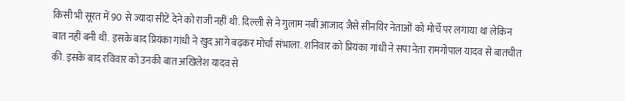किसी भी सूरत में 90 से ज्यादा सीटें देने को राजी नहीं थी. दिल्ली से ने गुलाम नबी आजाद जैसे सीनयिर नेताओं को मोर्चे पर लगाया था लेकिन बात नहीं बनी थी. इसके बाद प्रियंका गांधी ने खुद आगे बढ़कर मोर्चा संभाला. शनिवार को प्रियंका गांधी ने सपा नेता रामगोपाल यादव से बातचीत की. इसके बाद रविवार को उनकी बात अखिलेश यादव से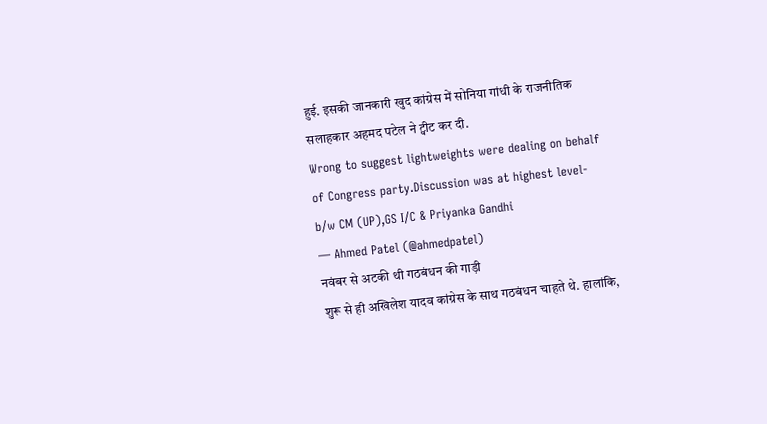हुई. इसकी जानकारी खुद कांग्रेस में सोनिया गांधी के राजनीतिक सलाहकार अहमद पटेल ने ट्वीट कर दी.
Wrong to suggest lightweights were dealing on behalf of Congress party.Discussion was at highest level- b/w CM (UP),GS I/C & Priyanka Gandhi
— Ahmed Patel (@ahmedpatel)
नवंबर से अटकी थी गठबंधन की गाड़ी
शुरू से ही अखिलेश यादव कांग्रेस के साथ गठबंधन चाहते थे. हालांकि,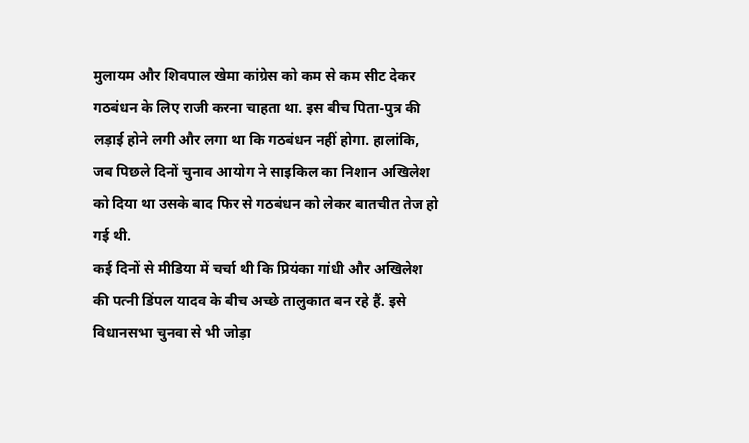मुलायम और शिवपाल खेमा कांग्रेस को कम से कम सीट देकर गठबंधन के लिए राजी करना चाहता था. इस बीच पिता-पुत्र की लड़ाई होने लगी और लगा था कि गठबंधन नहीं होगा. हालांकि, जब पिछले दिनों चुनाव आयोग ने साइकिल का निशान अखिलेश को दिया था उसके बाद फिर से गठबंधन को लेकर बातचीत तेज हो गई थी.
कई दिनों से मीडिया में चर्चा थी कि प्रियंका गांधी और अखिलेश की पत्नी डिंपल यादव के बीच अच्छे तालुकात बन रहे हैं. इसे विधानसभा चुनवा से भी जोड़ा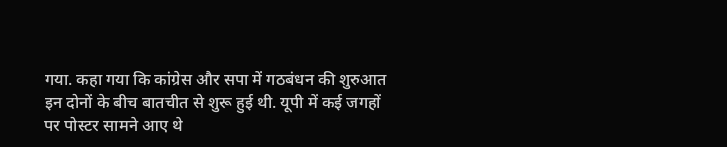गया. कहा गया कि कांग्रेस और सपा में गठबंधन की शुरुआत इन दोनों के बीच बातचीत से शुरू हुई थी. यूपी में कई जगहों पर पोस्टर सामने आए थे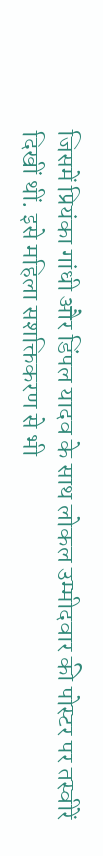जिसमें प्रियंका गांधी और डिंपल यादव के साथ लोकल उम्मीदवार की पोस्टर पर तस्वीरें दिखीं थीं. इसे महिला सशक्तिकरण से भी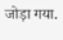जोड़ा गया.